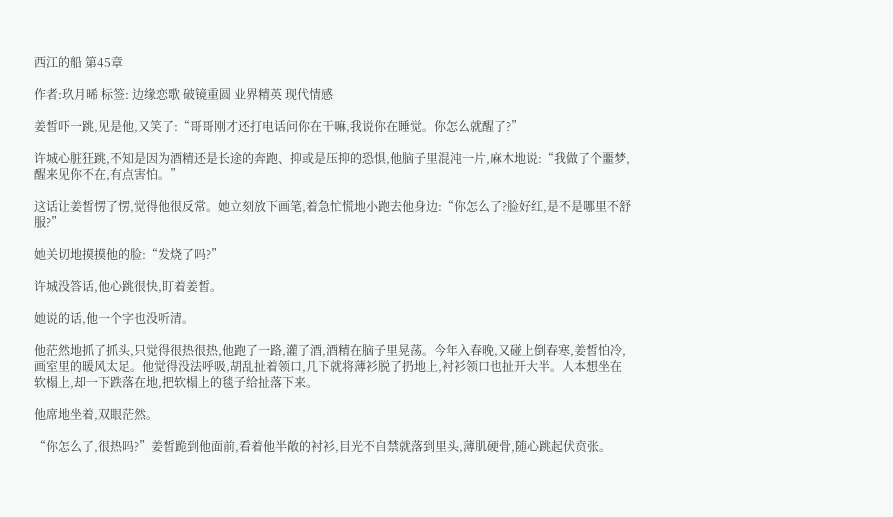西江的船 第45章

作者:玖月晞 标签: 边缘恋歌 破镜重圆 业界精英 现代情感

姜皙吓一跳,见是他,又笑了:“哥哥刚才还打电话问你在干嘛,我说你在睡觉。你怎么就醒了?”

许城心脏狂跳,不知是因为酒精还是长途的奔跑、抑或是压抑的恐惧,他脑子里混沌一片,麻木地说:“我做了个噩梦,醒来见你不在,有点害怕。”

这话让姜皙愣了愣,觉得他很反常。她立刻放下画笔,着急忙慌地小跑去他身边:“你怎么了?脸好红,是不是哪里不舒服?”

她关切地摸摸他的脸:“发烧了吗?”

许城没答话,他心跳很快,盯着姜皙。

她说的话,他一个字也没听清。

他茫然地抓了抓头,只觉得很热很热,他跑了一路,灌了酒,酒精在脑子里晃荡。今年入春晚,又碰上倒春寒,姜皙怕冷,画室里的暖风太足。他觉得没法呼吸,胡乱扯着领口,几下就将薄衫脱了扔地上,衬衫领口也扯开大半。人本想坐在软榻上,却一下跌落在地,把软榻上的毯子给扯落下来。

他席地坐着,双眼茫然。

“你怎么了,很热吗?”姜皙跪到他面前,看着他半敞的衬衫,目光不自禁就落到里头,薄肌硬骨,随心跳起伏贲张。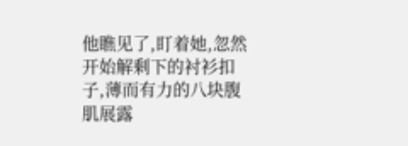他瞧见了,盯着她,忽然开始解剩下的衬衫扣子,薄而有力的八块腹肌展露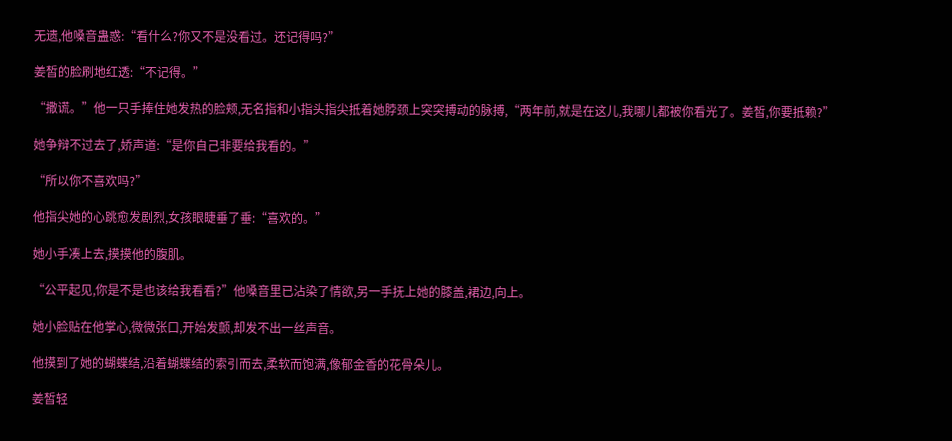无遗,他嗓音蛊惑:“看什么?你又不是没看过。还记得吗?”

姜皙的脸刷地红透:“不记得。”

“撒谎。”他一只手捧住她发热的脸颊,无名指和小指头指尖抵着她脖颈上突突搏动的脉搏,“两年前,就是在这儿,我哪儿都被你看光了。姜皙,你要抵赖?”

她争辩不过去了,娇声道:“是你自己非要给我看的。”

“所以你不喜欢吗?”

他指尖她的心跳愈发剧烈,女孩眼睫垂了垂:“喜欢的。”

她小手凑上去,摸摸他的腹肌。

“公平起见,你是不是也该给我看看?”他嗓音里已沾染了情欲,另一手抚上她的膝盖,裙边,向上。

她小脸贴在他掌心,微微张口,开始发颤,却发不出一丝声音。

他摸到了她的蝴蝶结,沿着蝴蝶结的索引而去,柔软而饱满,像郁金香的花骨朵儿。

姜皙轻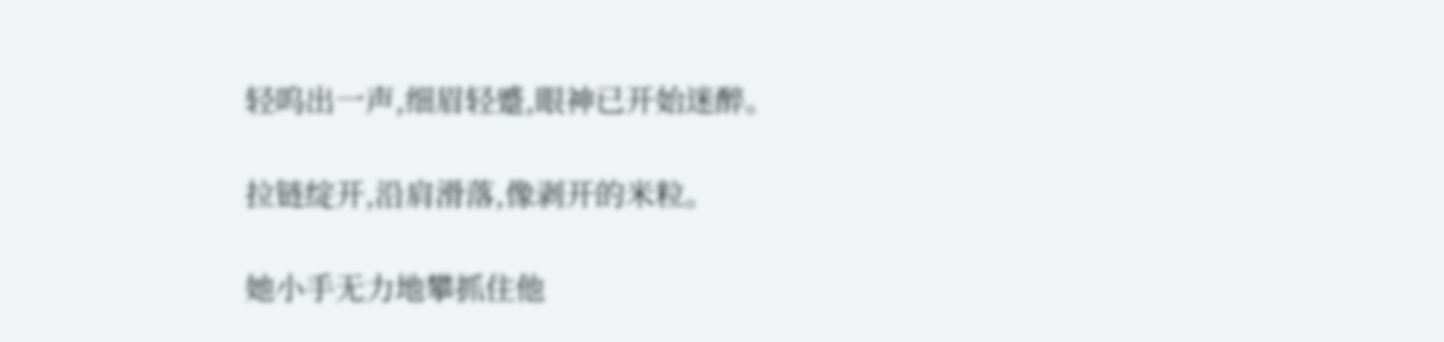轻呜出一声,细眉轻蹙,眼神已开始迷醉。

拉链绽开,沿肩滑落,像剥开的米粒。

她小手无力地攀抓住他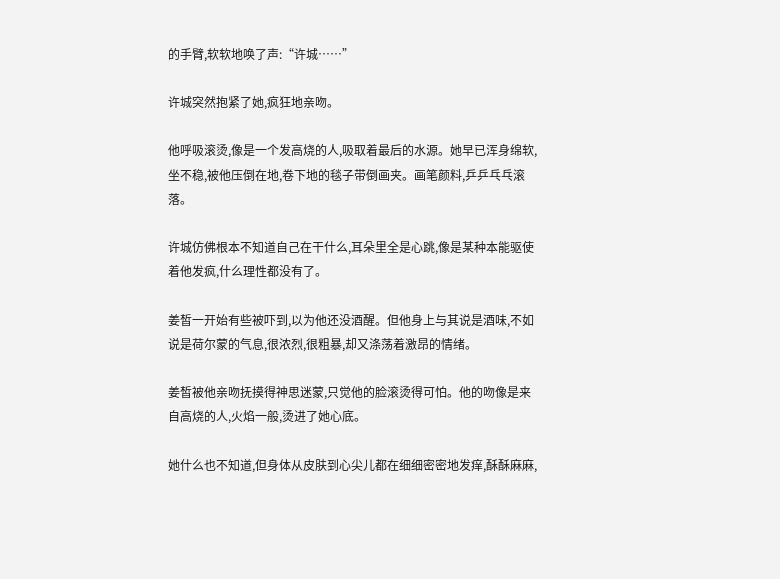的手臂,软软地唤了声:“许城……”

许城突然抱紧了她,疯狂地亲吻。

他呼吸滚烫,像是一个发高烧的人,吸取着最后的水源。她早已浑身绵软,坐不稳,被他压倒在地,卷下地的毯子带倒画夹。画笔颜料,乒乒乓乓滚落。

许城仿佛根本不知道自己在干什么,耳朵里全是心跳,像是某种本能驱使着他发疯,什么理性都没有了。

姜皙一开始有些被吓到,以为他还没酒醒。但他身上与其说是酒味,不如说是荷尔蒙的气息,很浓烈,很粗暴,却又涤荡着激昂的情绪。

姜皙被他亲吻抚摸得神思迷蒙,只觉他的脸滚烫得可怕。他的吻像是来自高烧的人,火焰一般,烫进了她心底。

她什么也不知道,但身体从皮肤到心尖儿都在细细密密地发痒,酥酥麻麻,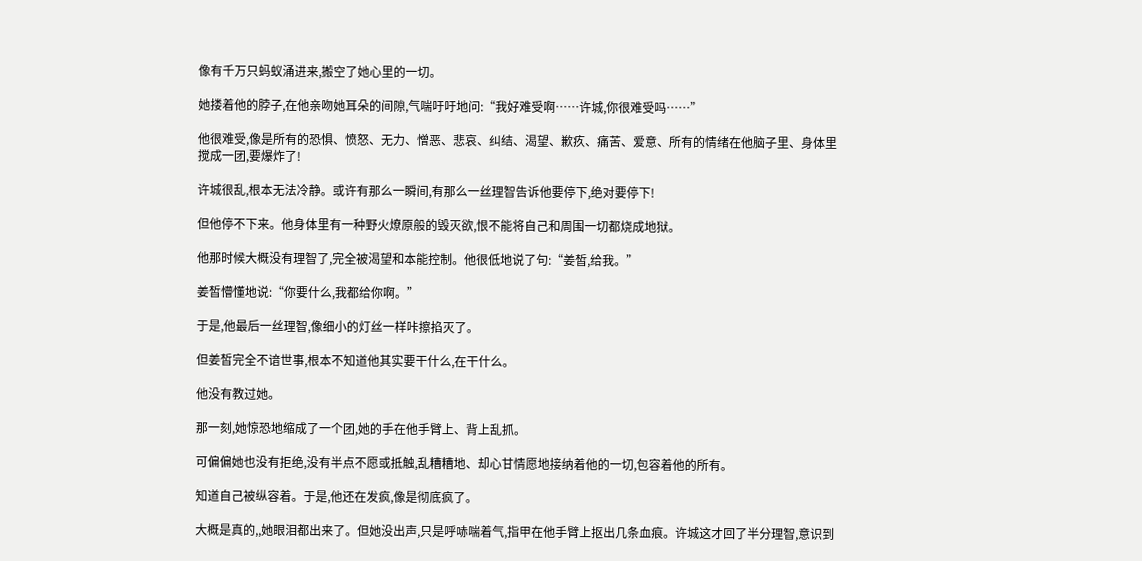像有千万只蚂蚁涌进来,搬空了她心里的一切。

她搂着他的脖子,在他亲吻她耳朵的间隙,气喘吁吁地问:“我好难受啊……许城,你很难受吗……”

他很难受,像是所有的恐惧、愤怒、无力、憎恶、悲哀、纠结、渴望、歉疚、痛苦、爱意、所有的情绪在他脑子里、身体里搅成一团,要爆炸了!

许城很乱,根本无法冷静。或许有那么一瞬间,有那么一丝理智告诉他要停下,绝对要停下!

但他停不下来。他身体里有一种野火燎原般的毁灭欲,恨不能将自己和周围一切都烧成地狱。

他那时候大概没有理智了,完全被渴望和本能控制。他很低地说了句:“姜皙,给我。”

姜皙懵懂地说:“你要什么,我都给你啊。”

于是,他最后一丝理智,像细小的灯丝一样咔擦掐灭了。

但姜皙完全不谙世事,根本不知道他其实要干什么,在干什么。

他没有教过她。

那一刻,她惊恐地缩成了一个团,她的手在他手臂上、背上乱抓。

可偏偏她也没有拒绝,没有半点不愿或抵触,乱糟糟地、却心甘情愿地接纳着他的一切,包容着他的所有。

知道自己被纵容着。于是,他还在发疯,像是彻底疯了。

大概是真的,,她眼泪都出来了。但她没出声,只是呼哧喘着气,指甲在他手臂上抠出几条血痕。许城这才回了半分理智,意识到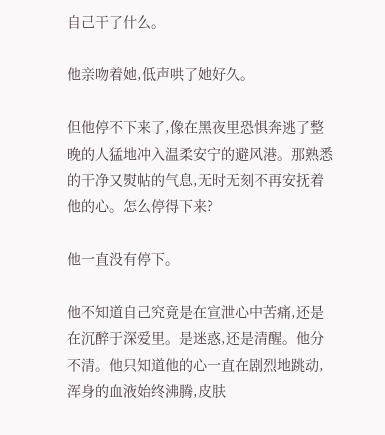自己干了什么。

他亲吻着她,低声哄了她好久。

但他停不下来了,像在黑夜里恐惧奔逃了整晚的人猛地冲入温柔安宁的避风港。那熟悉的干净又熨帖的气息,无时无刻不再安抚着他的心。怎么停得下来?

他一直没有停下。

他不知道自己究竟是在宣泄心中苦痛,还是在沉醉于深爱里。是迷惑,还是清醒。他分不清。他只知道他的心一直在剧烈地跳动,浑身的血液始终沸腾,皮肤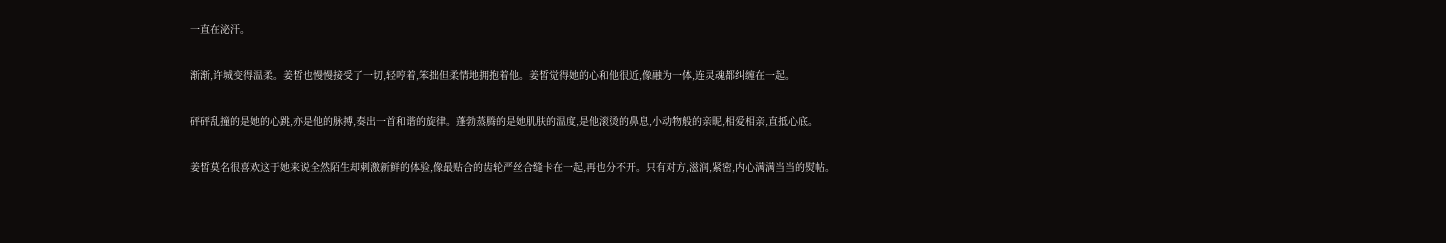一直在泌汗。

渐渐,许城变得温柔。姜皙也慢慢接受了一切,轻哼着,笨拙但柔情地拥抱着他。姜皙觉得她的心和他很近,像融为一体,连灵魂都纠缠在一起。

砰砰乱撞的是她的心跳,亦是他的脉搏,奏出一首和谐的旋律。蓬勃蒸腾的是她肌肤的温度,是他滚烫的鼻息,小动物般的亲昵,相爱相亲,直抵心底。

姜皙莫名很喜欢这于她来说全然陌生却刺激新鲜的体验,像最贴合的齿轮严丝合缝卡在一起,再也分不开。只有对方,滋润,紧密,内心满满当当的熨帖。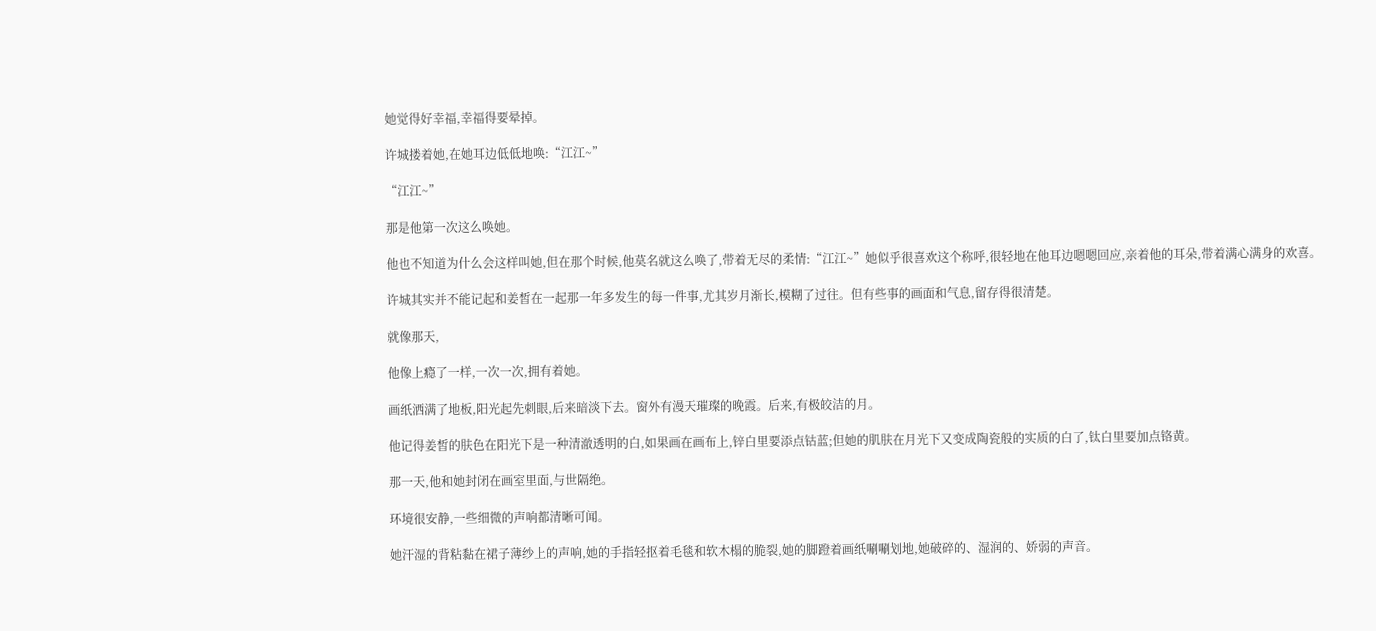她觉得好幸福,幸福得要晕掉。

许城搂着她,在她耳边低低地唤:“江江~”

“江江~”

那是他第一次这么唤她。

他也不知道为什么会这样叫她,但在那个时候,他莫名就这么唤了,带着无尽的柔情:“江江~”她似乎很喜欢这个称呼,很轻地在他耳边嗯嗯回应,亲着他的耳朵,带着满心满身的欢喜。

许城其实并不能记起和姜皙在一起那一年多发生的每一件事,尤其岁月渐长,模糊了过往。但有些事的画面和气息,留存得很清楚。

就像那天,

他像上瘾了一样,一次一次,拥有着她。

画纸洒满了地板,阳光起先刺眼,后来暗淡下去。窗外有漫天璀璨的晚霞。后来,有极皎洁的月。

他记得姜皙的肤色在阳光下是一种清澈透明的白,如果画在画布上,锌白里要添点钴蓝;但她的肌肤在月光下又变成陶瓷般的实质的白了,钛白里要加点铬黄。

那一天,他和她封闭在画室里面,与世隔绝。

环境很安静,一些细微的声响都清晰可闻。

她汗湿的背粘黏在裙子薄纱上的声响,她的手指轻抠着毛毯和软木榻的脆裂,她的脚蹬着画纸唰唰划地,她破碎的、湿润的、娇弱的声音。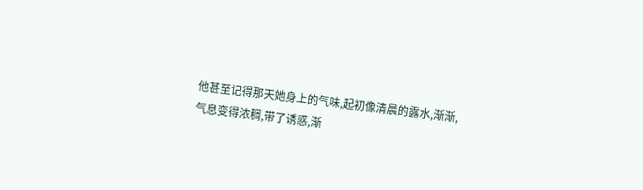他甚至记得那天她身上的气味,起初像清晨的露水,渐渐,气息变得浓稠,带了诱惑,渐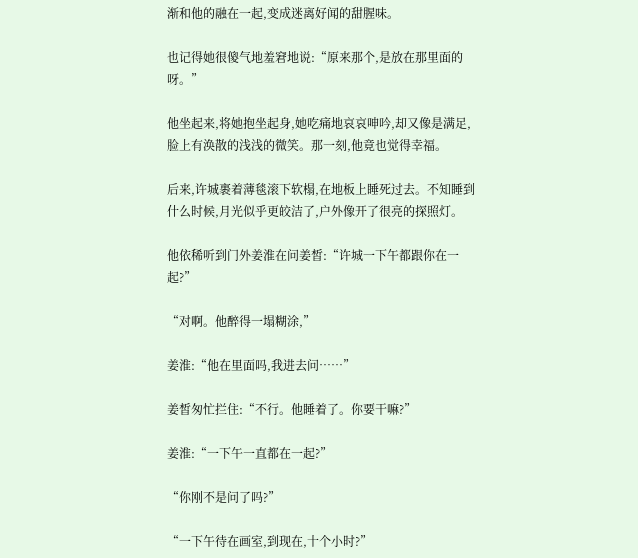渐和他的融在一起,变成迷离好闻的甜腥味。

也记得她很傻气地羞窘地说:“原来那个,是放在那里面的呀。”

他坐起来,将她抱坐起身,她吃痛地哀哀呻吟,却又像是满足,脸上有涣散的浅浅的微笑。那一刻,他竟也觉得幸福。

后来,许城裹着薄毯滚下软榻,在地板上睡死过去。不知睡到什么时候,月光似乎更皎洁了,户外像开了很亮的探照灯。

他依稀听到门外姜淮在问姜皙:“许城一下午都跟你在一起?”

“对啊。他醉得一塌糊涂,”

姜淮:“他在里面吗,我进去问……”

姜皙匆忙拦住:“不行。他睡着了。你要干嘛?”

姜淮:“一下午一直都在一起?”

“你刚不是问了吗?”

“一下午待在画室,到现在,十个小时?”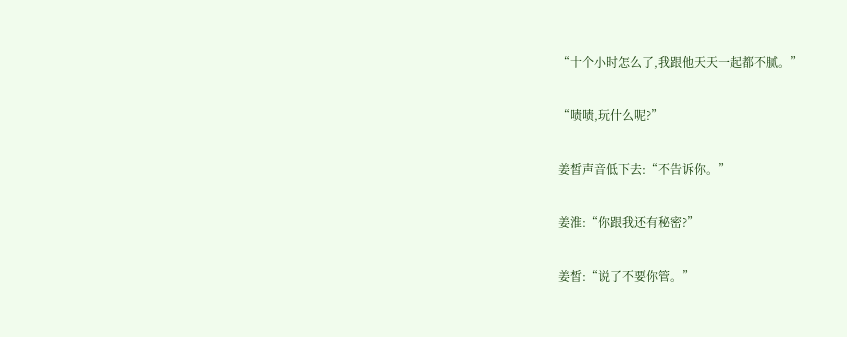“十个小时怎么了,我跟他天天一起都不腻。”

“啧啧,玩什么呢?”

姜皙声音低下去:“不告诉你。”

姜淮:“你跟我还有秘密?”

姜皙:“说了不要你管。”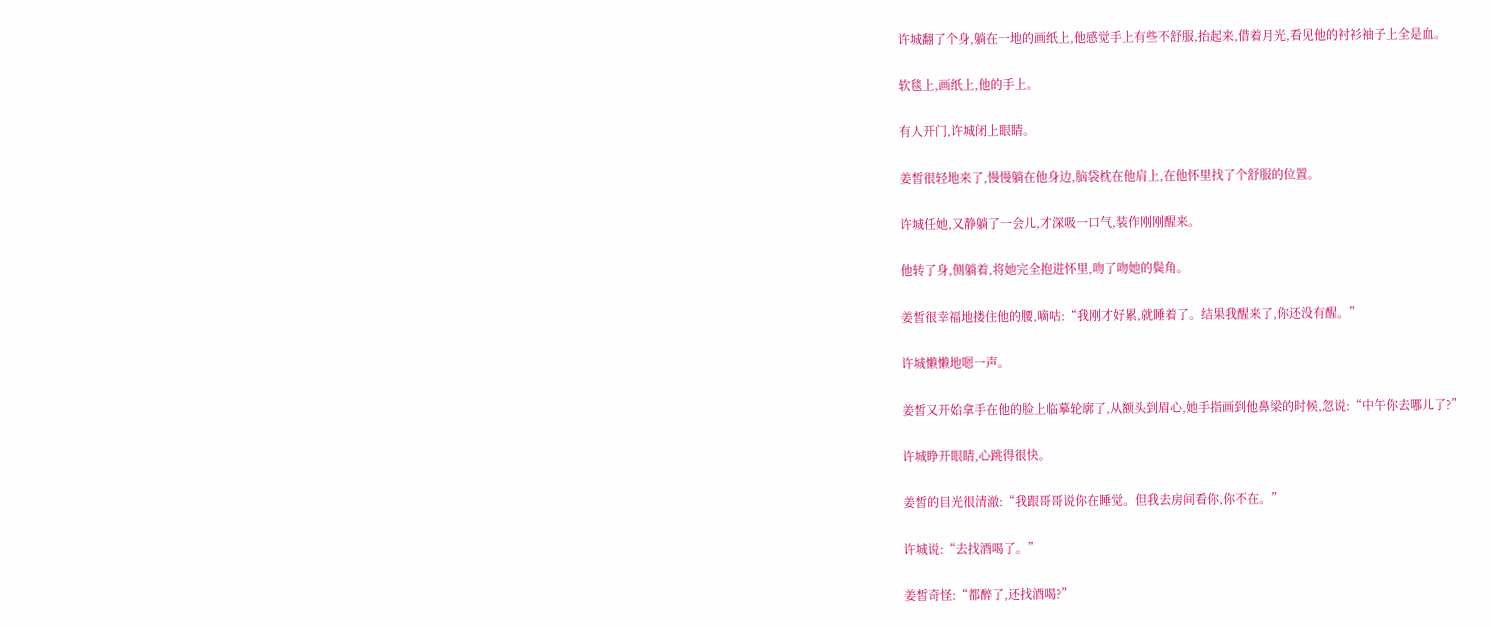许城翻了个身,躺在一地的画纸上,他感觉手上有些不舒服,抬起来,借着月光,看见他的衬衫袖子上全是血。

软毯上,画纸上,他的手上。

有人开门,许城闭上眼睛。

姜皙很轻地来了,慢慢躺在他身边,脑袋枕在他肩上,在他怀里找了个舒服的位置。

许城任她,又静躺了一会儿,才深吸一口气,装作刚刚醒来。

他转了身,侧躺着,将她完全抱进怀里,吻了吻她的鬓角。

姜皙很幸福地搂住他的腰,嘀咕:“我刚才好累,就睡着了。结果我醒来了,你还没有醒。”

许城懒懒地嗯一声。

姜皙又开始拿手在他的脸上临摹轮廓了,从额头到眉心,她手指画到他鼻梁的时候,忽说:“中午你去哪儿了?”

许城睁开眼睛,心跳得很快。

姜皙的目光很清澈:“我跟哥哥说你在睡觉。但我去房间看你,你不在。”

许城说:“去找酒喝了。”

姜皙奇怪:“都醉了,还找酒喝?”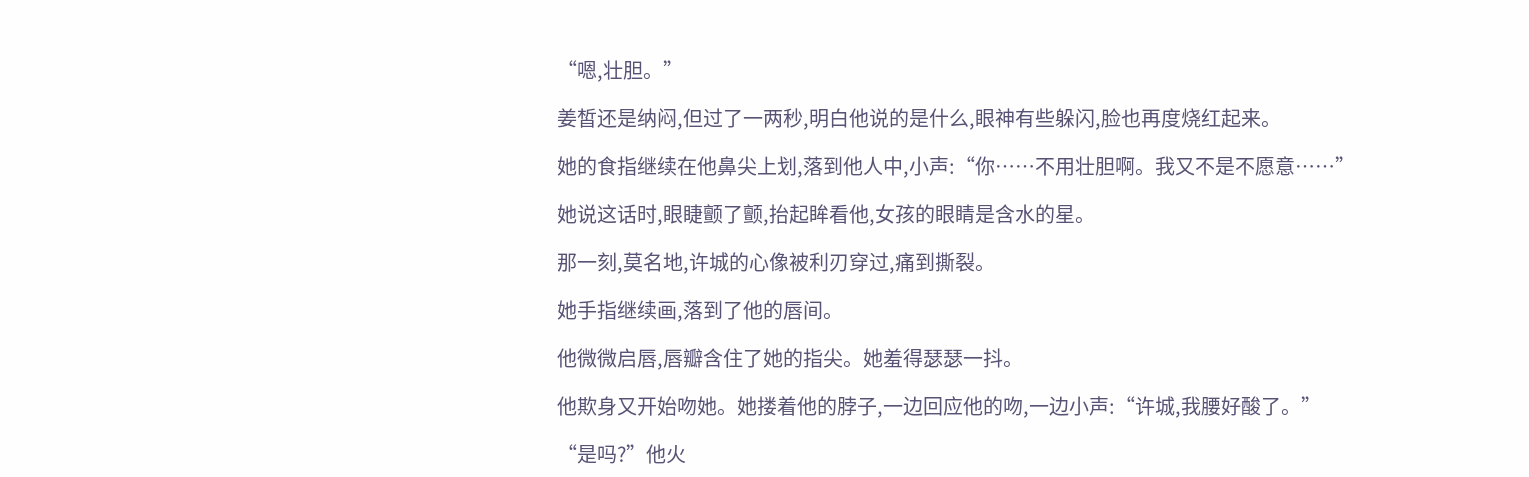“嗯,壮胆。”

姜皙还是纳闷,但过了一两秒,明白他说的是什么,眼神有些躲闪,脸也再度烧红起来。

她的食指继续在他鼻尖上划,落到他人中,小声:“你……不用壮胆啊。我又不是不愿意……”

她说这话时,眼睫颤了颤,抬起眸看他,女孩的眼睛是含水的星。

那一刻,莫名地,许城的心像被利刃穿过,痛到撕裂。

她手指继续画,落到了他的唇间。

他微微启唇,唇瓣含住了她的指尖。她羞得瑟瑟一抖。

他欺身又开始吻她。她搂着他的脖子,一边回应他的吻,一边小声:“许城,我腰好酸了。”

“是吗?”他火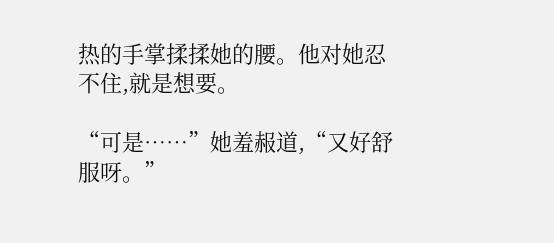热的手掌揉揉她的腰。他对她忍不住,就是想要。

“可是……”她羞赧道,“又好舒服呀。”